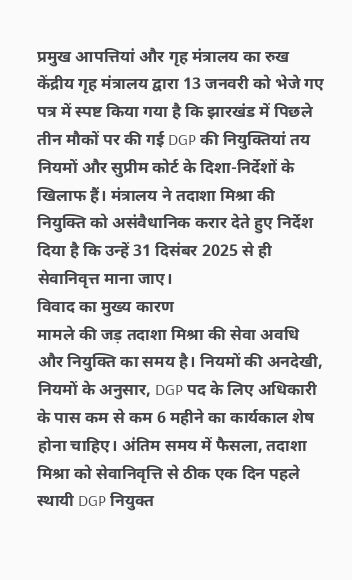प्रमुख आपत्तियां और गृह मंत्रालय का रुख
केंद्रीय गृह मंत्रालय द्वारा 13 जनवरी को भेजे गए पत्र में स्पष्ट किया गया है कि झारखंड में पिछले तीन मौकों पर की गई DGP की नियुक्तियां तय नियमों और सुप्रीम कोर्ट के दिशा-निर्देशों के खिलाफ हैं। मंत्रालय ने तदाशा मिश्रा की नियुक्ति को असंवैधानिक करार देते हुए निर्देश दिया है कि उन्हें 31 दिसंबर 2025 से ही सेवानिवृत्त माना जाए।
विवाद का मुख्य कारण
मामले की जड़ तदाशा मिश्रा की सेवा अवधि और नियुक्ति का समय है। नियमों की अनदेखी, नियमों के अनुसार, DGP पद के लिए अधिकारी के पास कम से कम 6 महीने का कार्यकाल शेष होना चाहिए। अंतिम समय में फैसला, तदाशा मिश्रा को सेवानिवृत्ति से ठीक एक दिन पहले स्थायी DGP नियुक्त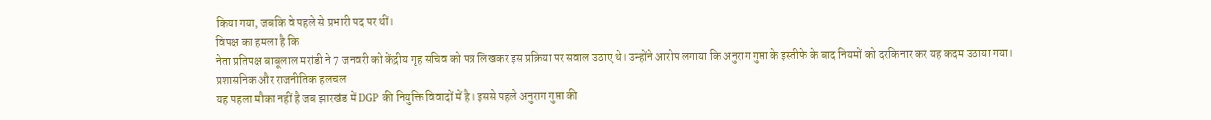किया गया, जबकि वे पहले से प्रभारी पद पर थीं।
विपक्ष का हमला है कि
नेता प्रतिपक्ष बाबूलाल मरांडी ने 7 जनवरी को केंद्रीय गृह सचिव को पत्र लिखकर इस प्रक्रिया पर सवाल उठाए थे। उन्होंने आरोप लगाया कि अनुराग गुप्ता के इस्तीफे के बाद नियमों को दरकिनार कर यह कदम उठाया गया।
प्रशासनिक और राजनीतिक हलचल
यह पहला मौका नहीं है जब झारखंड में DGP की नियुक्ति विवादों में है। इससे पहले अनुराग गुप्ता की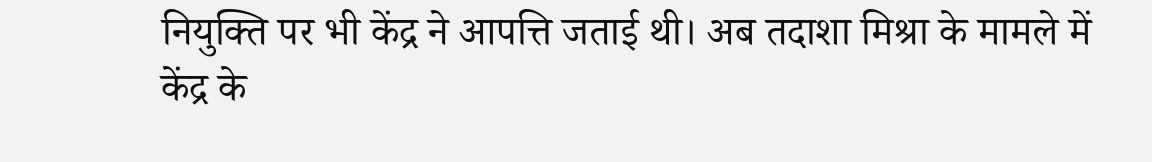नियुक्ति पर भी केंद्र ने आपत्ति जताई थी। अब तदाशा मिश्रा के मामले में केंद्र के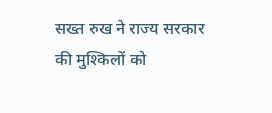सख्त रुख ने राज्य सरकार की मुश्किलों को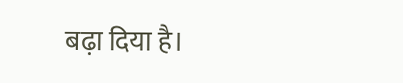बढ़ा दिया है।